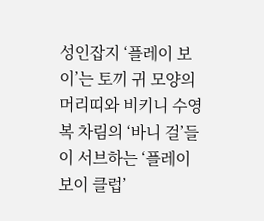성인잡지 ‘플레이 보이’는 토끼 귀 모양의 머리띠와 비키니 수영복 차림의 ‘바니 걸’들이 서브하는 ‘플레이보이 클럽’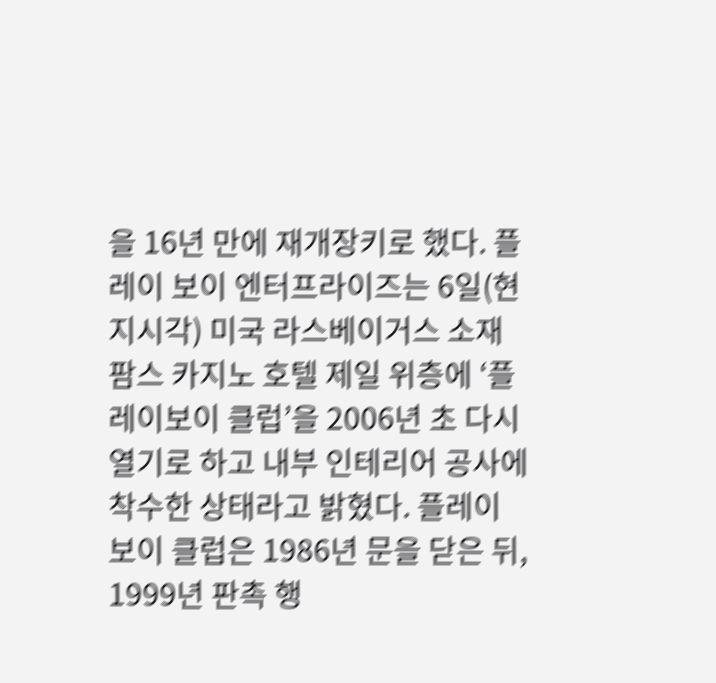을 16년 만에 재개장키로 했다. 플레이 보이 엔터프라이즈는 6일(현지시각) 미국 라스베이거스 소재 팜스 카지노 호텔 제일 위층에 ‘플레이보이 클럽’을 2006년 초 다시 열기로 하고 내부 인테리어 공사에 착수한 상태라고 밝혔다. 플레이 보이 클럽은 1986년 문을 닫은 뒤, 1999년 판촉 행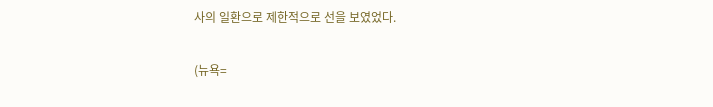사의 일환으로 제한적으로 선을 보였었다.

(뉴욕=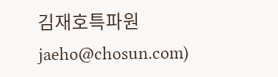김재호특파원 jaeho@chosun.com)